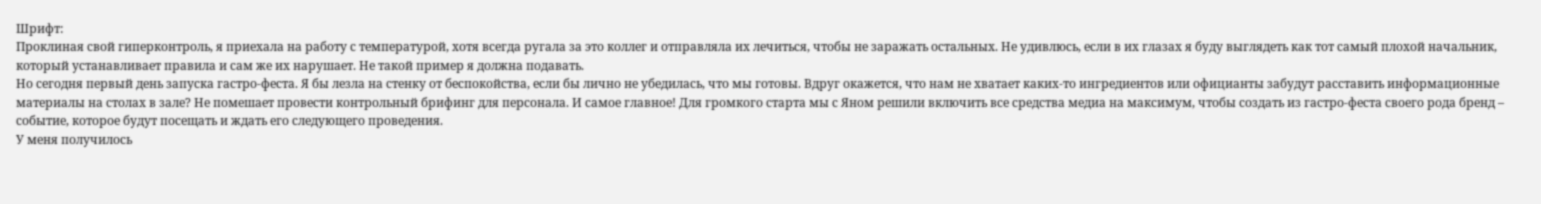Шрифт:
Проклиная свой гиперконтроль, я приехала на работу с температурой, хотя всегда ругала за это коллег и отправляла их лечиться, чтобы не заражать остальных. Не удивлюсь, если в их глазах я буду выглядеть как тот самый плохой начальник, который устанавливает правила и сам же их нарушает. Не такой пример я должна подавать.
Но сегодня первый день запуска гастро-феста. Я бы лезла на стенку от беспокойства, если бы лично не убедилась, что мы готовы. Вдруг окажется, что нам не хватает каких-то ингредиентов или официанты забудут расставить информационные материалы на столах в зале? Не помешает провести контрольный брифинг для персонала. И самое главное! Для громкого старта мы с Яном решили включить все средства медиа на максимум, чтобы создать из гастро-феста своего рода бренд – событие, которое будут посещать и ждать его следующего проведения.
У меня получилось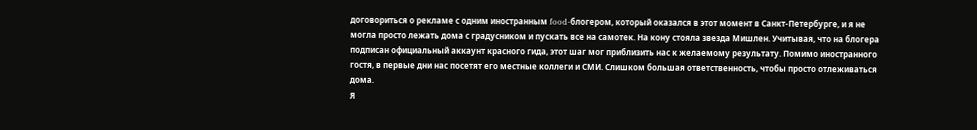договориться о рекламе с одним иностранным food-блогером, который оказался в этот момент в Санкт-Петербурге, и я не могла просто лежать дома с градусником и пускать все на самотек. На кону стояла звезда Мишлен. Учитывая, что на блогера подписан официальный аккаунт красного гида, этот шаг мог приблизить нас к желаемому результату. Помимо иностранного гостя, в первые дни нас посетят его местные коллеги и СМИ. Слишком большая ответственность, чтобы просто отлеживаться дома.
Я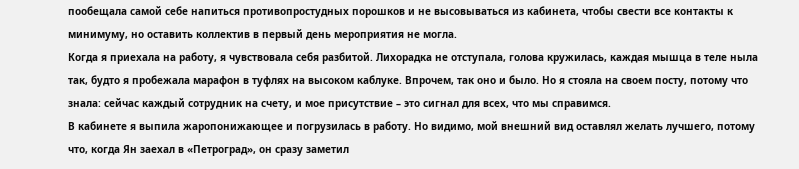пообещала самой себе напиться противопростудных порошков и не высовываться из кабинета, чтобы свести все контакты к минимуму, но оставить коллектив в первый день мероприятия не могла.
Когда я приехала на работу, я чувствовала себя разбитой. Лихорадка не отступала, голова кружилась, каждая мышца в теле ныла так, будто я пробежала марафон в туфлях на высоком каблуке. Впрочем, так оно и было. Но я стояла на своем посту, потому что знала: сейчас каждый сотрудник на счету, и мое присутствие – это сигнал для всех, что мы справимся.
В кабинете я выпила жаропонижающее и погрузилась в работу. Но видимо, мой внешний вид оставлял желать лучшего, потому что, когда Ян заехал в «Петроград», он сразу заметил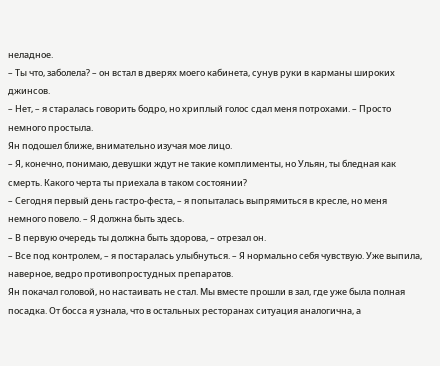неладное.
– Ты что, заболела? – он встал в дверях моего кабинета, сунув руки в карманы широких джинсов.
– Нет, – я старалась говорить бодро, но хриплый голос сдал меня потрохами. – Просто немного простыла.
Ян подошел ближе, внимательно изучая мое лицо.
– Я, конечно, понимаю, девушки ждут не такие комплименты, но Ульян, ты бледная как смерть. Какого черта ты приехала в таком состоянии?
– Сегодня первый день гастро-феста, – я попыталась выпрямиться в кресле, но меня немного повело. – Я должна быть здесь.
– В первую очередь ты должна быть здорова, – отрезал он.
– Все под контролем, – я постаралась улыбнуться. – Я нормально себя чувствую. Уже выпила, наверное, ведро противопростудных препаратов.
Ян покачал головой, но настаивать не стал. Мы вместе прошли в зал, где уже была полная посадка. От босса я узнала, что в остальных ресторанах ситуация аналогична, а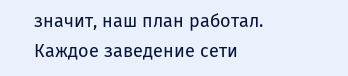значит, наш план работал.
Каждое заведение сети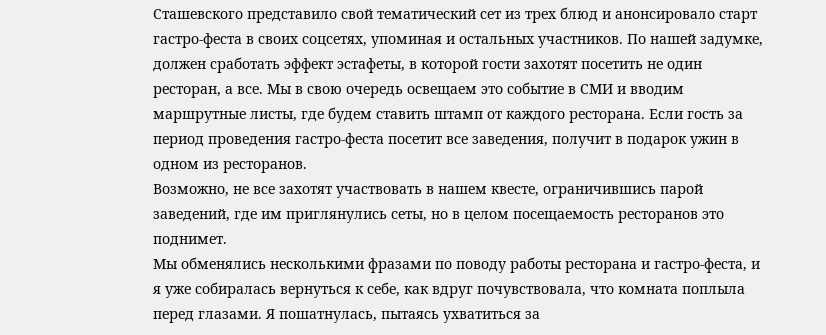Сташевского представило свой тематический сет из трех блюд и анонсировало старт гастро-феста в своих соцсетях, упоминая и остальных участников. По нашей задумке, должен сработать эффект эстафеты, в которой гости захотят посетить не один ресторан, а все. Мы в свою очередь освещаем это событие в СМИ и вводим маршрутные листы, где будем ставить штамп от каждого ресторана. Если гость за период проведения гастро-феста посетит все заведения, получит в подарок ужин в одном из ресторанов.
Возможно, не все захотят участвовать в нашем квесте, ограничившись парой заведений, где им приглянулись сеты, но в целом посещаемость ресторанов это поднимет.
Мы обменялись несколькими фразами по поводу работы ресторана и гастро-феста, и я уже собиралась вернуться к себе, как вдруг почувствовала, что комната поплыла перед глазами. Я пошатнулась, пытаясь ухватиться за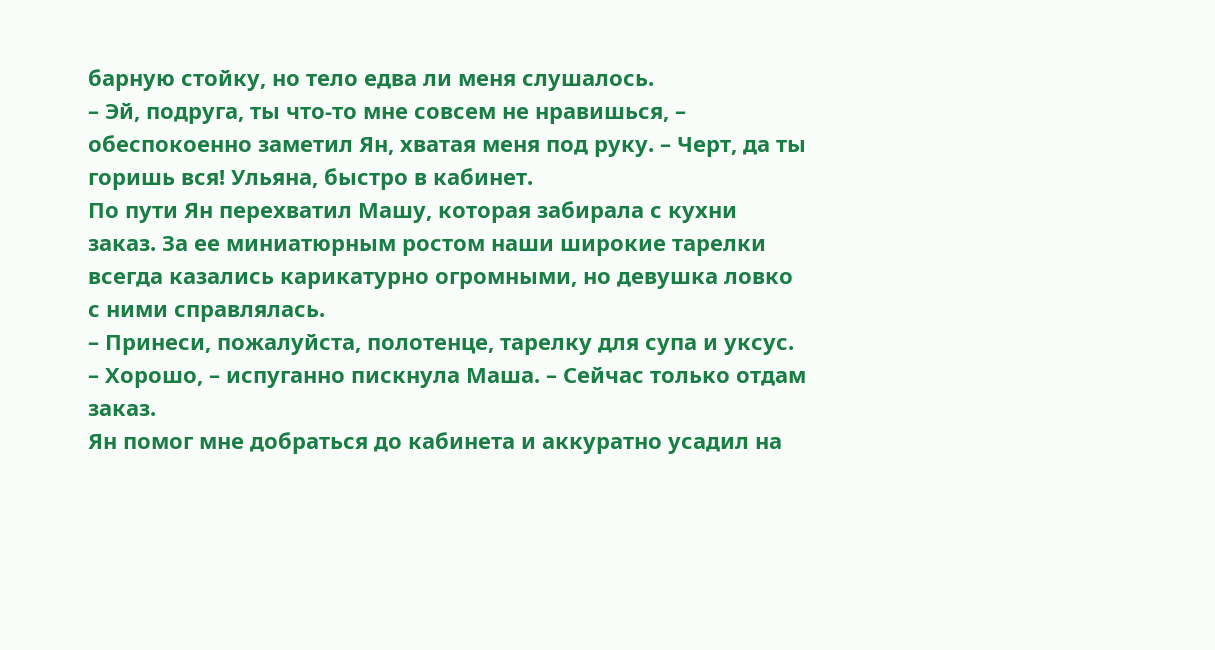барную стойку, но тело едва ли меня слушалось.
– Эй, подруга, ты что-то мне совсем не нравишься, – обеспокоенно заметил Ян, хватая меня под руку. – Черт, да ты горишь вся! Ульяна, быстро в кабинет.
По пути Ян перехватил Машу, которая забирала с кухни заказ. За ее миниатюрным ростом наши широкие тарелки всегда казались карикатурно огромными, но девушка ловко с ними справлялась.
– Принеси, пожалуйста, полотенце, тарелку для супа и уксус.
– Хорошо, – испуганно пискнула Маша. – Сейчас только отдам заказ.
Ян помог мне добраться до кабинета и аккуратно усадил на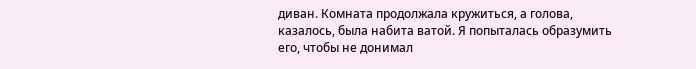диван. Комната продолжала кружиться, а голова, казалось, была набита ватой. Я попыталась образумить его, чтобы не донимал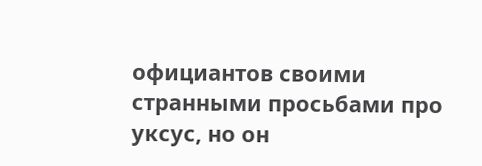официантов своими странными просьбами про уксус, но он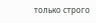только строго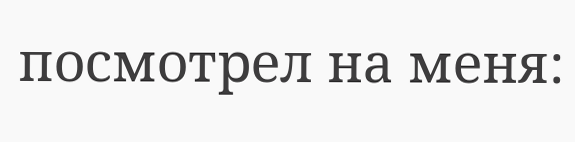посмотрел на меня: